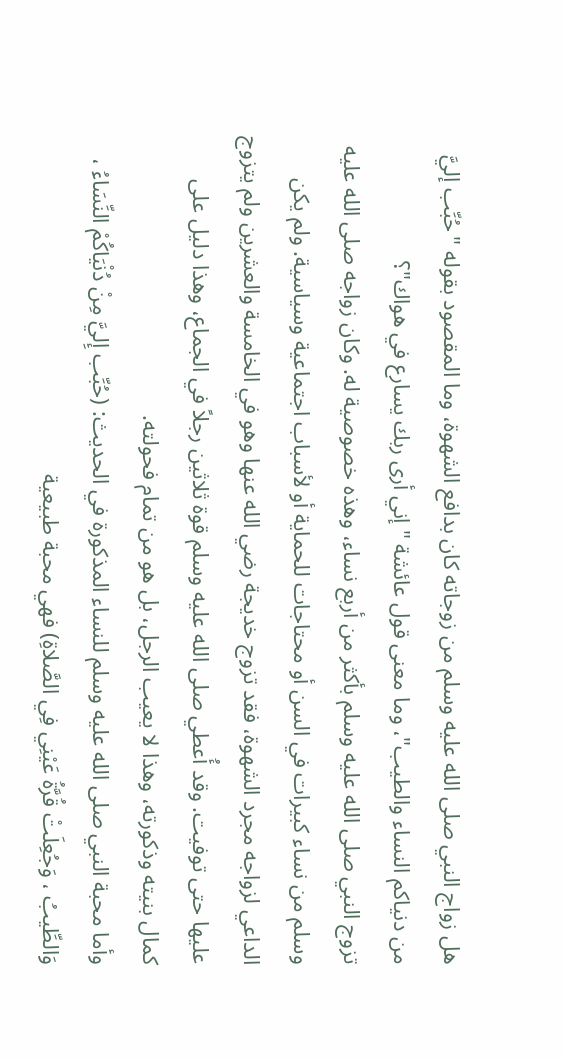هل زواج النبي صلى الله عليه وسلم من زوجاته كان بدافع الشهوة، وما المقصود بقوله "حُبِّب إليَّ من دنياكم النساء والطيب"، وما معنى قول عائشة "إني أرى ربك يسارع في هواك"؟
تزوج النبي صلى الله عليه وسلم بأكثر من أربع نساء، وهذه خصوصية له. وكان زواجه صلى الله عليه وسلم من نساء كبيرات في السن أو محتاجات للحماية أو لأسباب اجتماعية وسياسية. ولم يكن الداعي لزواجه مجرد الشهوة، فقد تزوج خديجة رضي الله عنها وهو في الخامسة والعشرين ولم يتزوج عليها حتى توفيت. وقد أُعطي صلى الله عليه وسلم قوة ثلاثين رجلاً في الجماع، وهذا دليل على كمال بنيته وذكورته، وهذا لا يعيب الرجل، بل هو من تمام فحولته.
وأما محبة النبي صلى الله عليه وسلم للنساء المذكورة في الحديث: (حُبِّب إِليَّ مِنْ دُنْيَاكُمْ النِّسَاءُ ، وَالطِّيبُ ، وَجُعِلَتْ قُرَّةُ عَيْنِي فِي الصَّلاةِ) فهي محبة طبيعية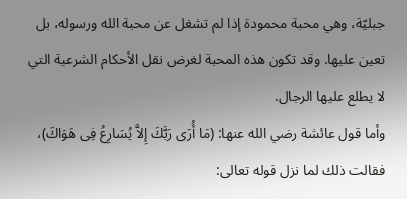جبليّة، وهي محبة محمودة إذا لم تشغل عن محبة الله ورسوله، بل تعين عليها. وقد تكون هذه المحبة لغرض نقل الأحكام الشرعية التي لا يطلع عليها الرجال.
وأما قول عائشة رضي الله عنها: (مَا أُرَى رَبَّكَ إِلاَّ يُسَارِعُ فِى هَوَاكَ)، فقالت ذلك لما نزل قوله تعالى: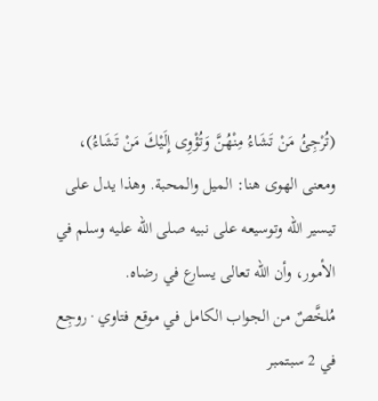(تُرْجِئُ مَنْ تَشَاءُ مِنْهُنَّ وَتُؤْوِى إِلَيْكَ مَنْ تَشَاءُ)، ومعنى الهوى هنا: الميل والمحبة. وهذا يدل على تيسير الله وتوسيعه على نبيه صلى الله عليه وسلم في الأمور، وأن الله تعالى يسارع في رضاه.
مُلخَّصٌ من الجواب الكامل في موقع فتاوي · روجِع في 2 سبتمبر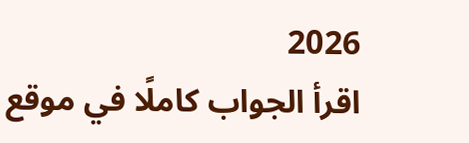2026
اقرأ الجواب كاملًا في موقع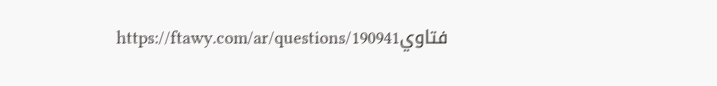فتاويhttps://ftawy.com/ar/questions/190941